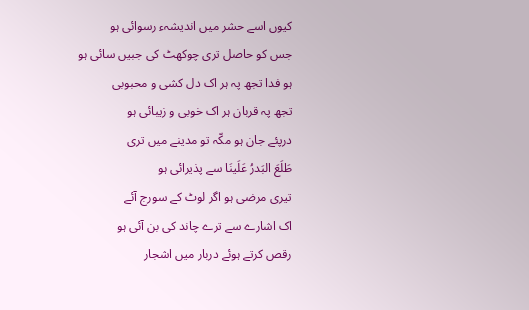کیوں اسے حشر میں اندیشہء رسوائی ہو
جس کو حاصل تری چوکھٹ کی جبیں سائی ہو
ہو فدا تجھ پہ ہر اک دل کشی و محبوبی
تجھ پہ قربان ہر اک خوبی و زیبائی ہو
درپئے جان ہو مکّہ تو مدینے میں تری
طَلَعَ البَدرُ عَلَینَا سے پذیرائی ہو
تیری مرضی ہو اگر لوٹ کے سورج آئے
اک اشارے سے ترے چاند کی بن آئی ہو
رقص کرتے ہوئے دربار میں اشجار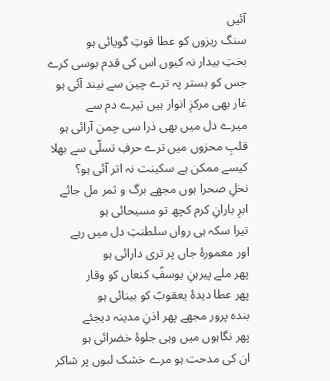آئیں
سنگ ریزوں کو عطا قوتِ گویائی ہو
بختِ بیدار نہ کیوں اس کی قدم بوسی کرے
جس کو بستر پہ ترے چین سے نیند آئی ہو
غار بھی مرکزِ انوار ہیں تیرے دم سے
میرے دل میں بھی ذرا سی چمن آرائی ہو
قلبِ محزوں میں ترے حرفِ تسلّی سے بھلا
کیسے ممکن ہے سکینت نہ اتر آئی ہو؟
نخلِ صحرا ہوں مجھے برگ و ثمر مل جائے
ابرِ بارانِ کرم کچھ تو مسیحائی ہو
تیرا سکہ ہی رواں سلطنتِ دل میں رہے
اور معمورۂ جاں پر تری دارائی ہو
پھر ملے پیرہنِ یوسفِؑ کنعاں کو وقار
پھر عطا دیدۂ یعقوبؑ کو بینائی ہو
بندہ پرور مجھے پھر اذنِ مدینہ دیجئے
پھر نگاہوں میں وہی جلوۂ خضرائی ہو
ان کی مدحت ہو مرے خشک لبوں پر شاکر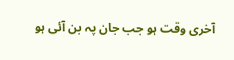آخری وقت ہو جب جان پہ بن آئی ہو